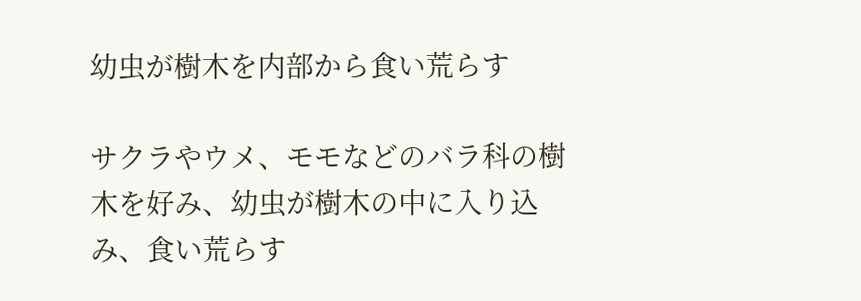幼虫が樹木を内部から食い荒らす

サクラやウメ、モモなどのバラ科の樹木を好み、幼虫が樹木の中に入り込み、食い荒らす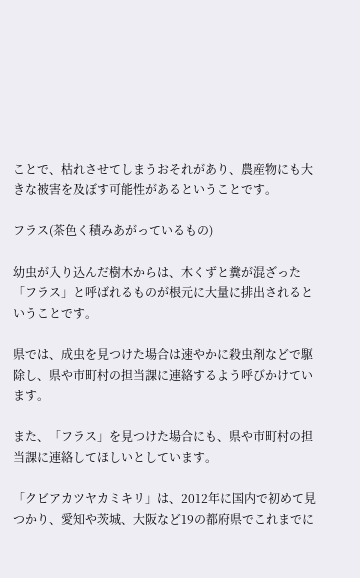ことで、枯れさせてしまうおそれがあり、農産物にも大きな被害を及ぼす可能性があるということです。

フラス(茶色く積みあがっているもの)

幼虫が入り込んだ樹木からは、木くずと糞が混ざった「フラス」と呼ばれるものが根元に大量に排出されるということです。

県では、成虫を見つけた場合は速やかに殺虫剤などで駆除し、県や市町村の担当課に連絡するよう呼びかけています。

また、「フラス」を見つけた場合にも、県や市町村の担当課に連絡してほしいとしています。

「クビアカツヤカミキリ」は、2012年に国内で初めて見つかり、愛知や茨城、大阪など19の都府県でこれまでに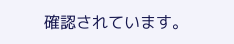確認されています。